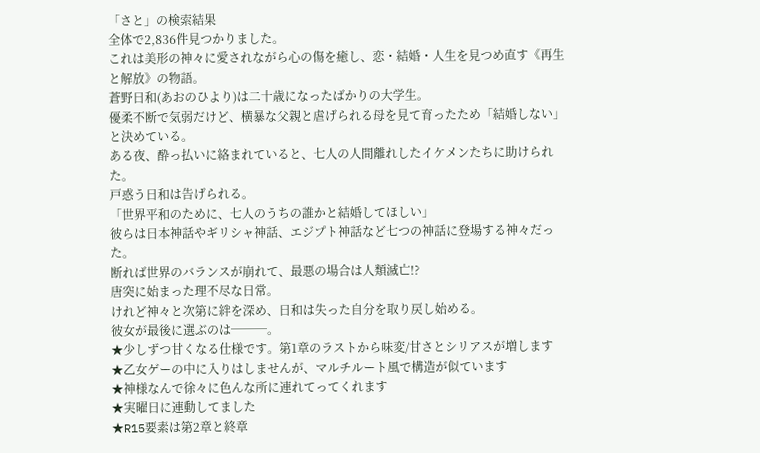「さと」の検索結果
全体で2,836件見つかりました。
これは美形の神々に愛されながら心の傷を癒し、恋・結婚・人生を見つめ直す《再生と解放》の物語。
蒼野日和(あおのひより)は二十歳になったばかりの大学生。
優柔不断で気弱だけど、横暴な父親と虐げられる母を見て育ったため「結婚しない」と決めている。
ある夜、酔っ払いに絡まれていると、七人の人間離れしたイケメンたちに助けられた。
戸惑う日和は告げられる。
「世界平和のために、七人のうちの誰かと結婚してほしい」
彼らは日本神話やギリシャ神話、エジプト神話など七つの神話に登場する神々だった。
断れば世界のバランスが崩れて、最悪の場合は人類滅亡!?
唐突に始まった理不尽な日常。
けれど神々と次第に絆を深め、日和は失った自分を取り戻し始める。
彼女が最後に選ぶのは───。
★少しずつ甘くなる仕様です。第1章のラストから味変/甘さとシリアスが増します
★乙女ゲーの中に入りはしませんが、マルチルート風で構造が似ています
★神様なんで徐々に色んな所に連れてってくれます
★実曜日に連動してました
★R15要素は第2章と終章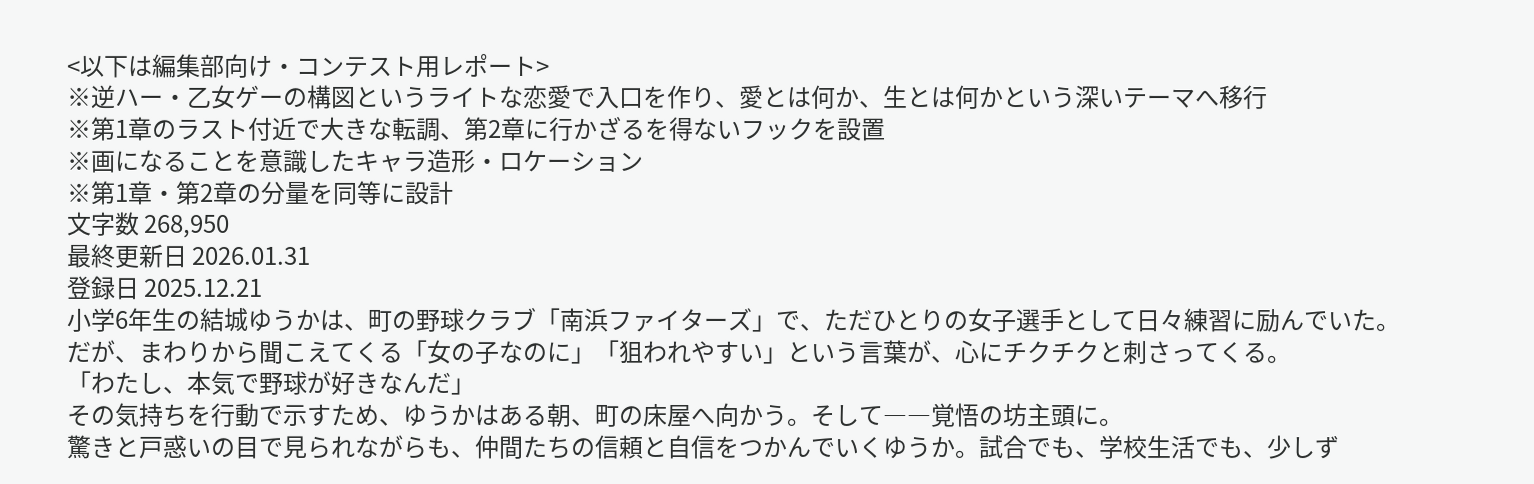<以下は編集部向け・コンテスト用レポート>
※逆ハー・乙女ゲーの構図というライトな恋愛で入口を作り、愛とは何か、生とは何かという深いテーマへ移行
※第1章のラスト付近で大きな転調、第2章に行かざるを得ないフックを設置
※画になることを意識したキャラ造形・ロケーション
※第1章・第2章の分量を同等に設計
文字数 268,950
最終更新日 2026.01.31
登録日 2025.12.21
小学6年生の結城ゆうかは、町の野球クラブ「南浜ファイターズ」で、ただひとりの女子選手として日々練習に励んでいた。だが、まわりから聞こえてくる「女の子なのに」「狙われやすい」という言葉が、心にチクチクと刺さってくる。
「わたし、本気で野球が好きなんだ」
その気持ちを行動で示すため、ゆうかはある朝、町の床屋へ向かう。そして――覚悟の坊主頭に。
驚きと戸惑いの目で見られながらも、仲間たちの信頼と自信をつかんでいくゆうか。試合でも、学校生活でも、少しず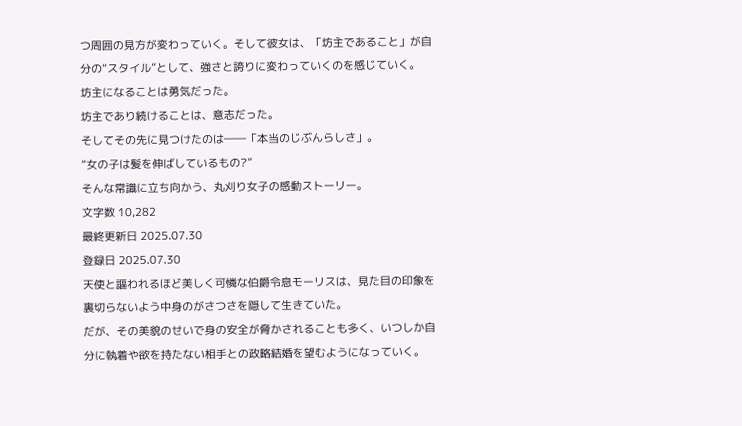つ周囲の見方が変わっていく。そして彼女は、「坊主であること」が自分の“スタイル”として、強さと誇りに変わっていくのを感じていく。
坊主になることは勇気だった。
坊主であり続けることは、意志だった。
そしてその先に見つけたのは――「本当のじぶんらしさ」。
“女の子は髪を伸ばしているもの?”
そんな常識に立ち向かう、丸刈り女子の感動ストーリー。
文字数 10,282
最終更新日 2025.07.30
登録日 2025.07.30
天使と謳われるほど美しく可憐な伯爵令息モーリスは、見た目の印象を裏切らないよう中身のがさつさを隠して生きていた。
だが、その美貌のせいで身の安全が脅かされることも多く、いつしか自分に執着や欲を持たない相手との政略結婚を望むようになっていく。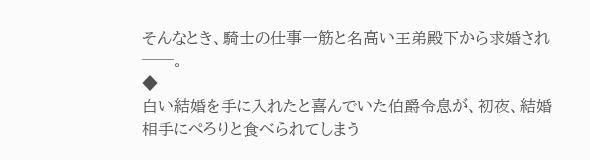そんなとき、騎士の仕事一筋と名高い王弟殿下から求婚され──。
◆
白い結婚を手に入れたと喜んでいた伯爵令息が、初夜、結婚相手にぺろりと食べられてしまう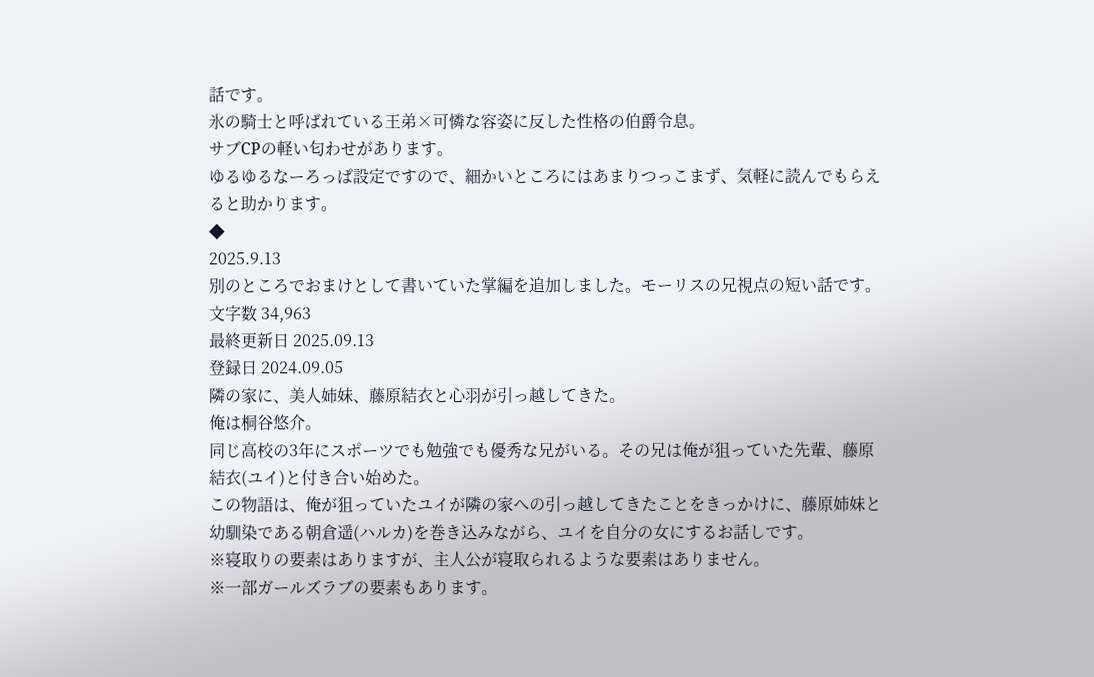話です。
氷の騎士と呼ばれている王弟×可憐な容姿に反した性格の伯爵令息。
サブCPの軽い匂わせがあります。
ゆるゆるなーろっぱ設定ですので、細かいところにはあまりつっこまず、気軽に読んでもらえると助かります。
◆
2025.9.13
別のところでおまけとして書いていた掌編を追加しました。モーリスの兄視点の短い話です。
文字数 34,963
最終更新日 2025.09.13
登録日 2024.09.05
隣の家に、美人姉妹、藤原結衣と心羽が引っ越してきた。
俺は桐谷悠介。
同じ高校の3年にスポーツでも勉強でも優秀な兄がいる。その兄は俺が狙っていた先輩、藤原結衣(ユイ)と付き合い始めた。
この物語は、俺が狙っていたユイが隣の家への引っ越してきたことをきっかけに、藤原姉妹と幼馴染である朝倉遥(ハルカ)を巻き込みながら、ユイを自分の女にするお話しです。
※寝取りの要素はありますが、主人公が寝取られるような要素はありません。
※一部ガールズラブの要素もあります。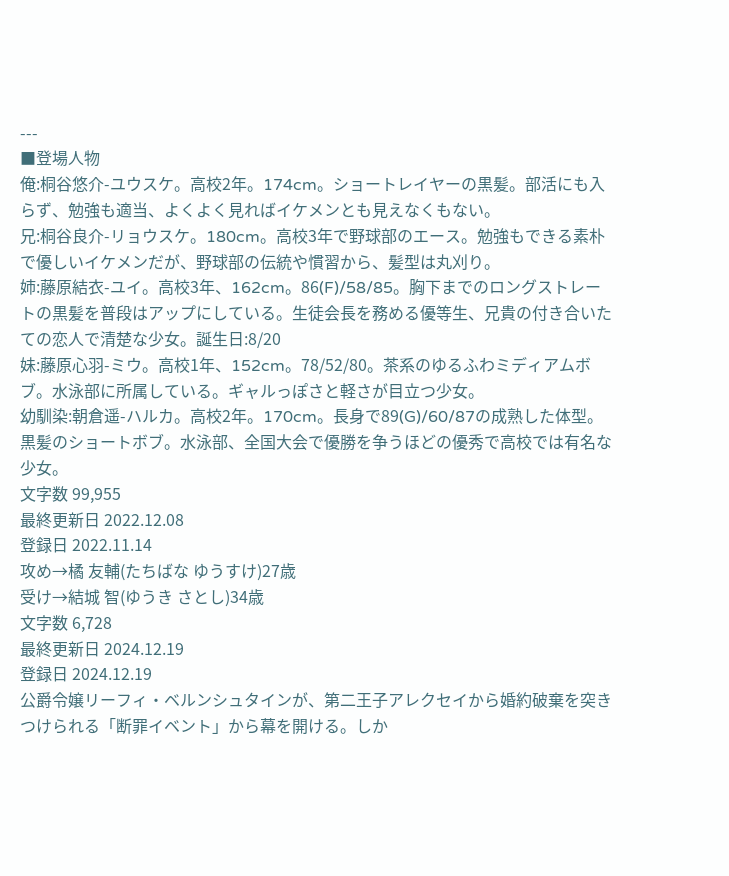---
■登場人物
俺:桐谷悠介-ユウスケ。高校2年。174cm。ショートレイヤーの黒髪。部活にも入らず、勉強も適当、よくよく見ればイケメンとも見えなくもない。
兄:桐谷良介-リョウスケ。180cm。高校3年で野球部のエース。勉強もできる素朴で優しいイケメンだが、野球部の伝統や慣習から、髪型は丸刈り。
姉:藤原結衣-ユイ。高校3年、162cm。86(F)/58/85。胸下までのロングストレートの黒髪を普段はアップにしている。生徒会長を務める優等生、兄貴の付き合いたての恋人で清楚な少女。誕生日:8/20
妹:藤原心羽-ミウ。高校1年、152cm。78/52/80。茶系のゆるふわミディアムボブ。水泳部に所属している。ギャルっぽさと軽さが目立つ少女。
幼馴染:朝倉遥-ハルカ。高校2年。170cm。長身で89(G)/60/87の成熟した体型。黒髪のショートボブ。水泳部、全国大会で優勝を争うほどの優秀で高校では有名な少女。
文字数 99,955
最終更新日 2022.12.08
登録日 2022.11.14
攻め→橘 友輔(たちばな ゆうすけ)27歳
受け→結城 智(ゆうき さとし)34歳
文字数 6,728
最終更新日 2024.12.19
登録日 2024.12.19
公爵令嬢リーフィ・ベルンシュタインが、第二王子アレクセイから婚約破棄を突きつけられる「断罪イベント」から幕を開ける。しか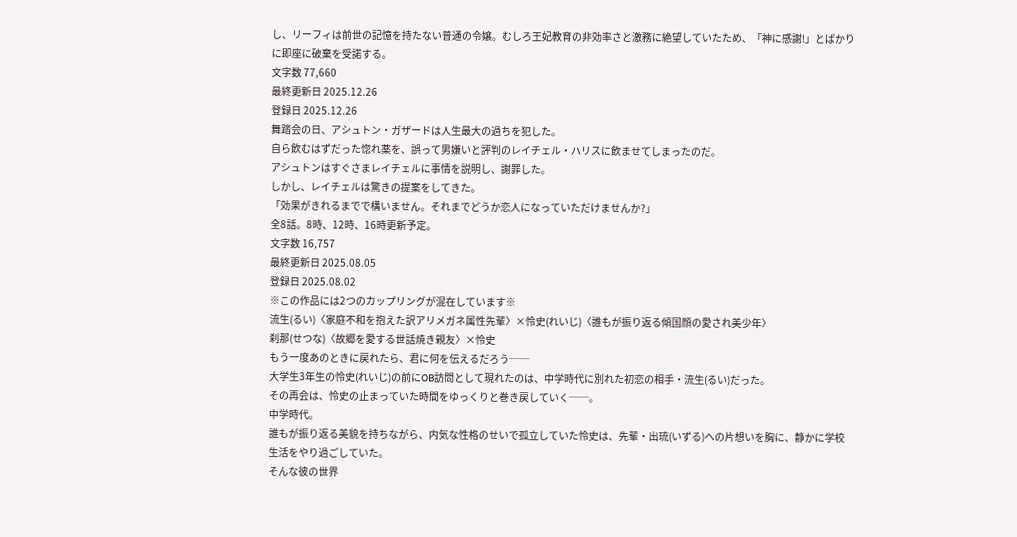し、リーフィは前世の記憶を持たない普通の令嬢。むしろ王妃教育の非効率さと激務に絶望していたため、「神に感謝!」とばかりに即座に破棄を受諾する。
文字数 77,660
最終更新日 2025.12.26
登録日 2025.12.26
舞踏会の日、アシュトン・ガザードは人生最大の過ちを犯した。
自ら飲むはずだった惚れ薬を、誤って男嫌いと評判のレイチェル・ハリスに飲ませてしまったのだ。
アシュトンはすぐさまレイチェルに事情を説明し、謝罪した。
しかし、レイチェルは驚きの提案をしてきた。
「効果がきれるまでで構いません。それまでどうか恋人になっていただけませんか?」
全8話。8時、12時、16時更新予定。
文字数 16,757
最終更新日 2025.08.05
登録日 2025.08.02
※この作品には2つのカップリングが混在しています※
流生(るい)〈家庭不和を抱えた訳アリメガネ属性先輩〉×怜史(れいじ)〈誰もが振り返る傾国顔の愛され美少年〉
刹那(せつな)〈故郷を愛する世話焼き親友〉×怜史
もう一度あのときに戻れたら、君に何を伝えるだろう──
大学生3年生の怜史(れいじ)の前にOB訪問として現れたのは、中学時代に別れた初恋の相手・流生(るい)だった。
その再会は、怜史の止まっていた時間をゆっくりと巻き戻していく──。
中学時代。
誰もが振り返る美貌を持ちながら、内気な性格のせいで孤立していた怜史は、先輩・出琉(いずる)への片想いを胸に、静かに学校生活をやり過ごしていた。
そんな彼の世界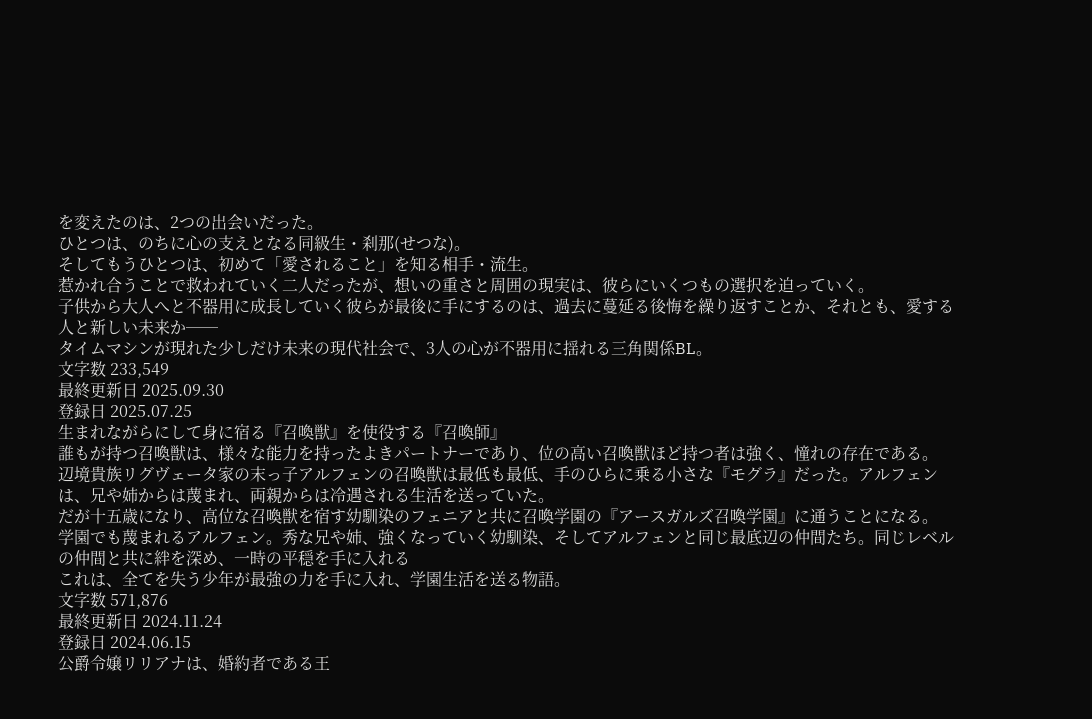を変えたのは、2つの出会いだった。
ひとつは、のちに心の支えとなる同級生・刹那(せつな)。
そしてもうひとつは、初めて「愛されること」を知る相手・流生。
惹かれ合うことで救われていく二人だったが、想いの重さと周囲の現実は、彼らにいくつもの選択を迫っていく。
子供から大人へと不器用に成長していく彼らが最後に手にするのは、過去に蔓延る後悔を繰り返すことか、それとも、愛する人と新しい未来か──
タイムマシンが現れた少しだけ未来の現代社会で、3人の心が不器用に揺れる三角関係BL。
文字数 233,549
最終更新日 2025.09.30
登録日 2025.07.25
生まれながらにして身に宿る『召喚獣』を使役する『召喚師』
誰もが持つ召喚獣は、様々な能力を持ったよきパートナーであり、位の高い召喚獣ほど持つ者は強く、憧れの存在である。
辺境貴族リグヴェータ家の末っ子アルフェンの召喚獣は最低も最低、手のひらに乗る小さな『モグラ』だった。アルフェンは、兄や姉からは蔑まれ、両親からは冷遇される生活を送っていた。
だが十五歳になり、高位な召喚獣を宿す幼馴染のフェニアと共に召喚学園の『アースガルズ召喚学園』に通うことになる。
学園でも蔑まれるアルフェン。秀な兄や姉、強くなっていく幼馴染、そしてアルフェンと同じ最底辺の仲間たち。同じレベルの仲間と共に絆を深め、一時の平穏を手に入れる
これは、全てを失う少年が最強の力を手に入れ、学園生活を送る物語。
文字数 571,876
最終更新日 2024.11.24
登録日 2024.06.15
公爵令嬢リリアナは、婚約者である王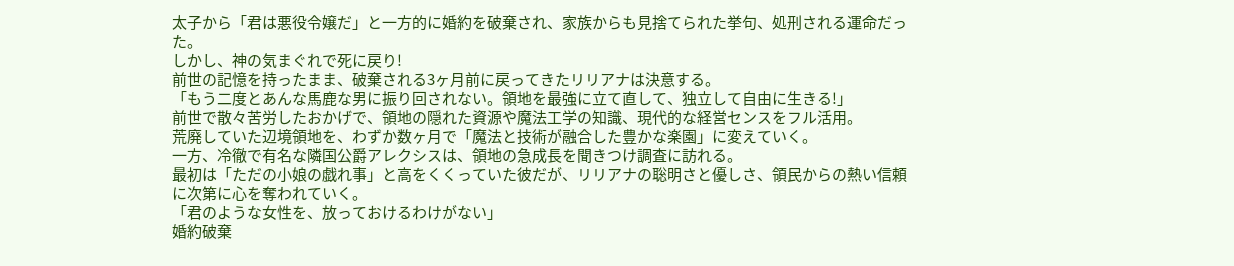太子から「君は悪役令嬢だ」と一方的に婚約を破棄され、家族からも見捨てられた挙句、処刑される運命だった。
しかし、神の気まぐれで死に戻り!
前世の記憶を持ったまま、破棄される3ヶ月前に戻ってきたリリアナは決意する。
「もう二度とあんな馬鹿な男に振り回されない。領地を最強に立て直して、独立して自由に生きる!」
前世で散々苦労したおかげで、領地の隠れた資源や魔法工学の知識、現代的な経営センスをフル活用。
荒廃していた辺境領地を、わずか数ヶ月で「魔法と技術が融合した豊かな楽園」に変えていく。
一方、冷徹で有名な隣国公爵アレクシスは、領地の急成長を聞きつけ調査に訪れる。
最初は「ただの小娘の戯れ事」と高をくくっていた彼だが、リリアナの聡明さと優しさ、領民からの熱い信頼に次第に心を奪われていく。
「君のような女性を、放っておけるわけがない」
婚約破棄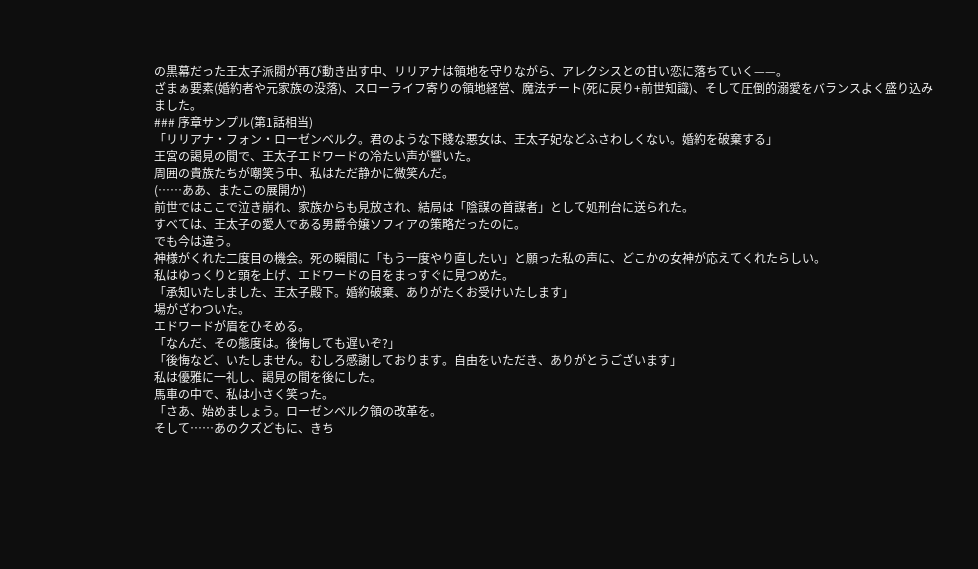の黒幕だった王太子派閥が再び動き出す中、リリアナは領地を守りながら、アレクシスとの甘い恋に落ちていく——。
ざまぁ要素(婚約者や元家族の没落)、スローライフ寄りの領地経営、魔法チート(死に戻り+前世知識)、そして圧倒的溺愛をバランスよく盛り込みました。
### 序章サンプル(第1話相当)
「リリアナ・フォン・ローゼンベルク。君のような下賤な悪女は、王太子妃などふさわしくない。婚約を破棄する」
王宮の謁見の間で、王太子エドワードの冷たい声が響いた。
周囲の貴族たちが嘲笑う中、私はただ静かに微笑んだ。
(……ああ、またこの展開か)
前世ではここで泣き崩れ、家族からも見放され、結局は「陰謀の首謀者」として処刑台に送られた。
すべては、王太子の愛人である男爵令嬢ソフィアの策略だったのに。
でも今は違う。
神様がくれた二度目の機会。死の瞬間に「もう一度やり直したい」と願った私の声に、どこかの女神が応えてくれたらしい。
私はゆっくりと頭を上げ、エドワードの目をまっすぐに見つめた。
「承知いたしました、王太子殿下。婚約破棄、ありがたくお受けいたします」
場がざわついた。
エドワードが眉をひそめる。
「なんだ、その態度は。後悔しても遅いぞ?」
「後悔など、いたしません。むしろ感謝しております。自由をいただき、ありがとうございます」
私は優雅に一礼し、謁見の間を後にした。
馬車の中で、私は小さく笑った。
「さあ、始めましょう。ローゼンベルク領の改革を。
そして……あのクズどもに、きち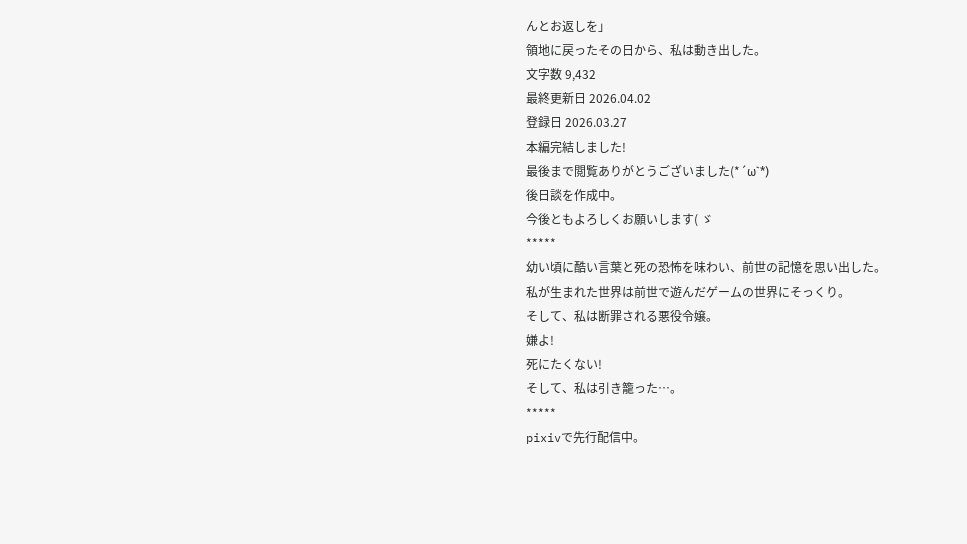んとお返しを」
領地に戻ったその日から、私は動き出した。
文字数 9,432
最終更新日 2026.04.02
登録日 2026.03.27
本編完結しました!
最後まで閲覧ありがとうございました(*´ω`*)
後日談を作成中。
今後ともよろしくお願いします( ゞ
*****
幼い頃に酷い言葉と死の恐怖を味わい、前世の記憶を思い出した。
私が生まれた世界は前世で遊んだゲームの世界にそっくり。
そして、私は断罪される悪役令嬢。
嫌よ!
死にたくない!
そして、私は引き籠った…。
*****
pixivで先行配信中。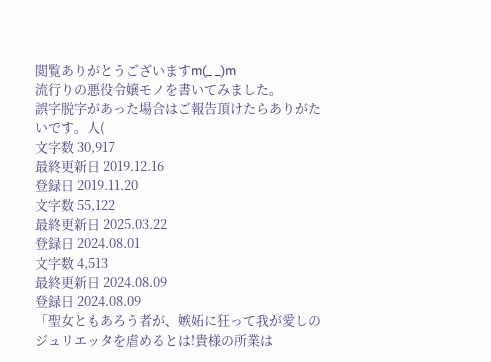閲覧ありがとうございますm(_ _)m
流行りの悪役令嬢モノを書いてみました。
誤字脱字があった場合はご報告頂けたらありがたいです。人(
文字数 30,917
最終更新日 2019.12.16
登録日 2019.11.20
文字数 55,122
最終更新日 2025.03.22
登録日 2024.08.01
文字数 4,513
最終更新日 2024.08.09
登録日 2024.08.09
「聖女ともあろう者が、嫉妬に狂って我が愛しのジュリエッタを虐めるとは!貴様の所業は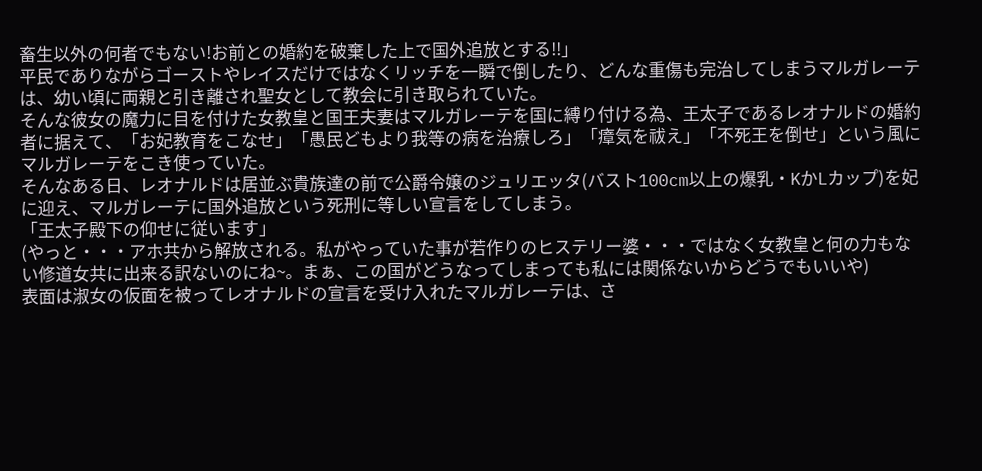畜生以外の何者でもない!お前との婚約を破棄した上で国外追放とする!!」
平民でありながらゴーストやレイスだけではなくリッチを一瞬で倒したり、どんな重傷も完治してしまうマルガレーテは、幼い頃に両親と引き離され聖女として教会に引き取られていた。
そんな彼女の魔力に目を付けた女教皇と国王夫妻はマルガレーテを国に縛り付ける為、王太子であるレオナルドの婚約者に据えて、「お妃教育をこなせ」「愚民どもより我等の病を治療しろ」「瘴気を祓え」「不死王を倒せ」という風にマルガレーテをこき使っていた。
そんなある日、レオナルドは居並ぶ貴族達の前で公爵令嬢のジュリエッタ(バスト100cm以上の爆乳・KかLカップ)を妃に迎え、マルガレーテに国外追放という死刑に等しい宣言をしてしまう。
「王太子殿下の仰せに従います」
(やっと・・・アホ共から解放される。私がやっていた事が若作りのヒステリー婆・・・ではなく女教皇と何の力もない修道女共に出来る訳ないのにね~。まぁ、この国がどうなってしまっても私には関係ないからどうでもいいや)
表面は淑女の仮面を被ってレオナルドの宣言を受け入れたマルガレーテは、さ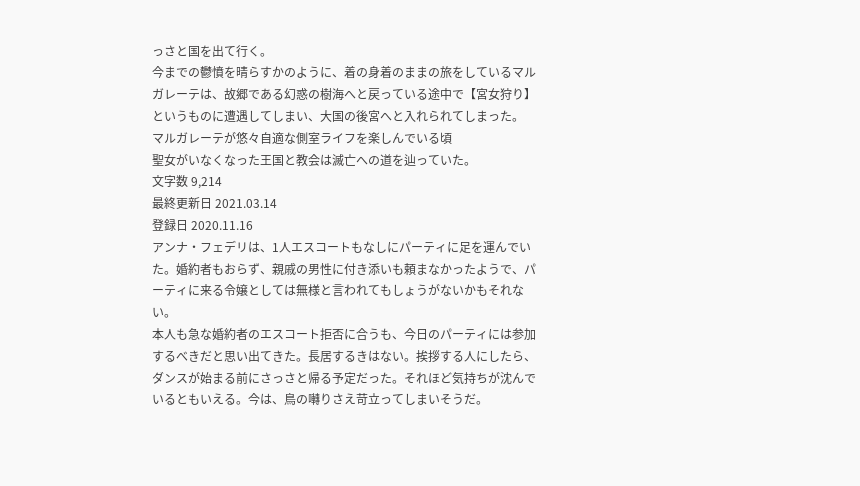っさと国を出て行く。
今までの鬱憤を晴らすかのように、着の身着のままの旅をしているマルガレーテは、故郷である幻惑の樹海へと戻っている途中で【宮女狩り】というものに遭遇してしまい、大国の後宮へと入れられてしまった。
マルガレーテが悠々自適な側室ライフを楽しんでいる頃
聖女がいなくなった王国と教会は滅亡への道を辿っていた。
文字数 9,214
最終更新日 2021.03.14
登録日 2020.11.16
アンナ・フェデリは、1人エスコートもなしにパーティに足を運んでいた。婚約者もおらず、親戚の男性に付き添いも頼まなかったようで、パーティに来る令嬢としては無様と言われてもしょうがないかもそれない。
本人も急な婚約者のエスコート拒否に合うも、今日のパーティには参加するべきだと思い出てきた。長居するきはない。挨拶する人にしたら、ダンスが始まる前にさっさと帰る予定だった。それほど気持ちが沈んでいるともいえる。今は、鳥の囀りさえ苛立ってしまいそうだ。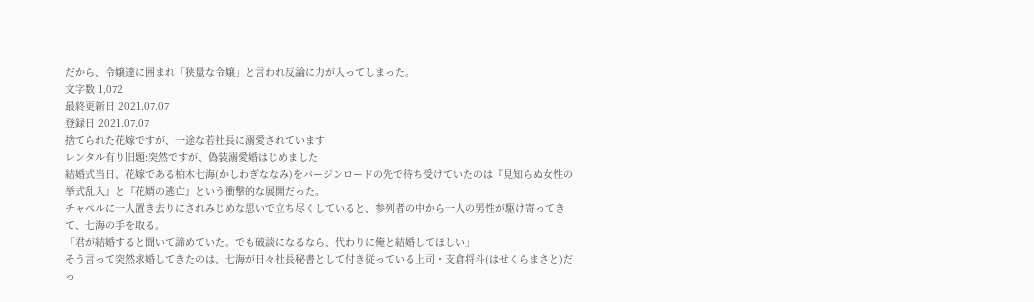だから、令嬢達に囲まれ「狭量な令嬢」と言われ反論に力が入ってしまった。
文字数 1,072
最終更新日 2021.07.07
登録日 2021.07.07
捨てられた花嫁ですが、一途な若社長に溺愛されています
レンタル有り旧題:突然ですが、偽装溺愛婚はじめました
結婚式当日、花嫁である柏木七海(かしわぎななみ)をバージンロードの先で待ち受けていたのは『見知らぬ女性の挙式乱入』と『花婿の逃亡』という衝撃的な展開だった。
チャペルに一人置き去りにされみじめな思いで立ち尽くしていると、参列者の中から一人の男性が駆け寄ってきて、七海の手を取る。
「君が結婚すると聞いて諦めていた。でも破談になるなら、代わりに俺と結婚してほしい」
そう言って突然求婚してきたのは、七海が日々社長秘書として付き従っている上司・支倉将斗(はせくらまさと)だっ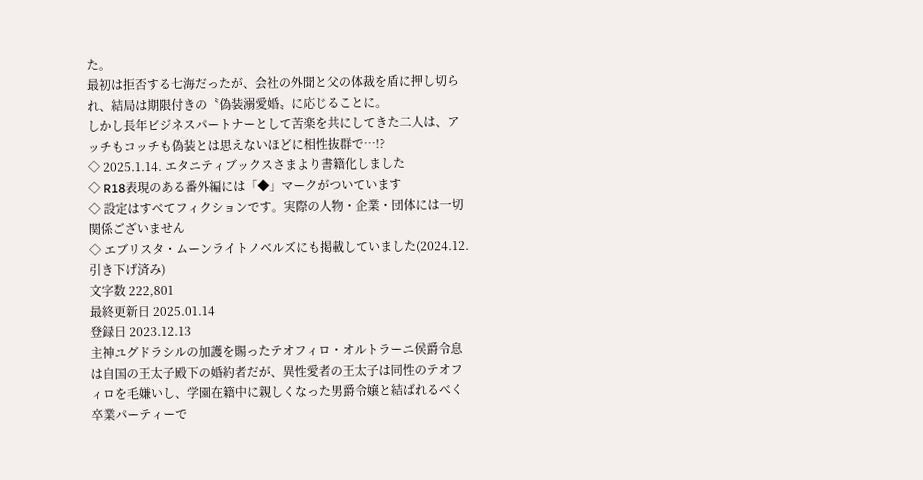た。
最初は拒否する七海だったが、会社の外聞と父の体裁を盾に押し切られ、結局は期限付きの〝偽装溺愛婚〟に応じることに。
しかし長年ビジネスパートナーとして苦楽を共にしてきた二人は、アッチもコッチも偽装とは思えないほどに相性抜群で…!?
◇ 2025.1.14. エタニティブックスさまより書籍化しました
◇ R18表現のある番外編には「◆」マークがついています
◇ 設定はすべてフィクションです。実際の人物・企業・団体には一切関係ございません
◇ エブリスタ・ムーンライトノベルズにも掲載していました(2024.12.引き下げ済み)
文字数 222,801
最終更新日 2025.01.14
登録日 2023.12.13
主神ユグドラシルの加護を賜ったテオフィロ・オルトラーニ侯爵令息は自国の王太子殿下の婚約者だが、異性愛者の王太子は同性のテオフィロを毛嫌いし、学園在籍中に親しくなった男爵令嬢と結ばれるべく卒業パーティーで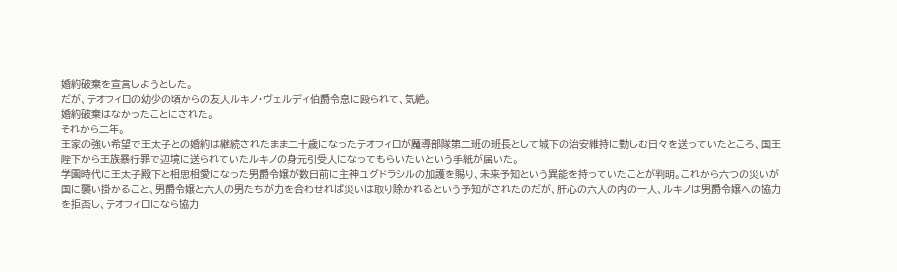婚約破棄を宣言しようとした。
だが、テオフィロの幼少の頃からの友人ルキノ・ヴェルディ伯爵令息に殴られて、気絶。
婚約破棄はなかったことにされた。
それから二年。
王家の強い希望で王太子との婚約は継続されたまま二十歳になったテオフィロが魔導部隊第二班の班長として城下の治安維持に勤しむ日々を送っていたところ、国王陛下から王族暴行罪で辺境に送られていたルキノの身元引受人になってもらいたいという手紙が届いた。
学園時代に王太子殿下と相思相愛になった男爵令嬢が数日前に主神ユグドラシルの加護を賜り、未来予知という異能を持っていたことが判明。これから六つの災いが国に襲い掛かること、男爵令嬢と六人の男たちが力を合わせれば災いは取り除かれるという予知がされたのだが、肝心の六人の内の一人、ルキノは男爵令嬢への協力を拒否し、テオフィロになら協力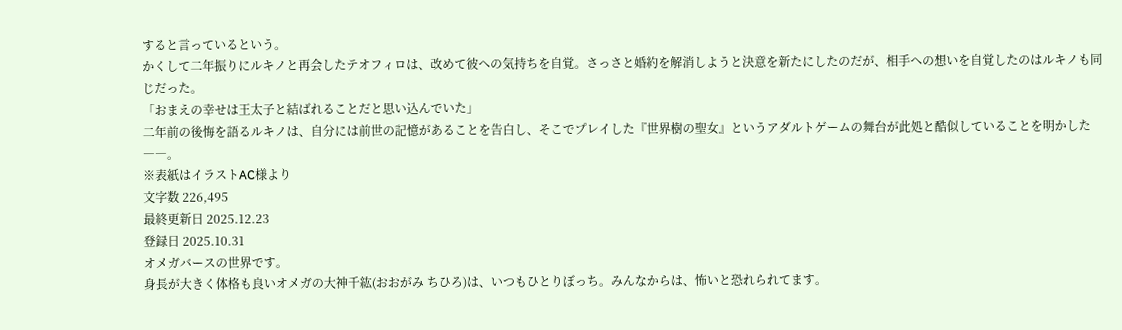すると言っているという。
かくして二年振りにルキノと再会したテオフィロは、改めて彼への気持ちを自覚。さっさと婚約を解消しようと決意を新たにしたのだが、相手への想いを自覚したのはルキノも同じだった。
「おまえの幸せは王太子と結ばれることだと思い込んでいた」
二年前の後悔を語るルキノは、自分には前世の記憶があることを告白し、そこでプレイした『世界樹の聖女』というアダルトゲームの舞台が此処と酷似していることを明かした――。
※表紙はイラストAC様より
文字数 226,495
最終更新日 2025.12.23
登録日 2025.10.31
オメガバースの世界です。
身長が大きく体格も良いオメガの大神千紘(おおがみ ちひろ)は、いつもひとりぼっち。みんなからは、怖いと恐れられてます。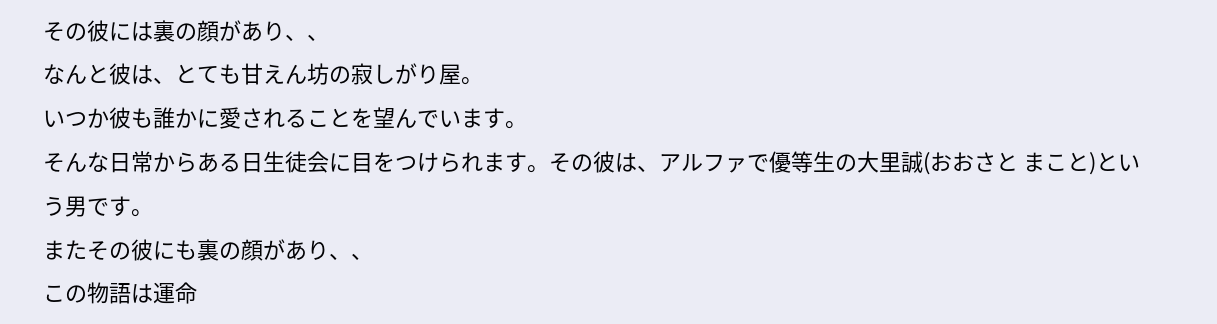その彼には裏の顔があり、、
なんと彼は、とても甘えん坊の寂しがり屋。
いつか彼も誰かに愛されることを望んでいます。
そんな日常からある日生徒会に目をつけられます。その彼は、アルファで優等生の大里誠(おおさと まこと)という男です。
またその彼にも裏の顔があり、、
この物語は運命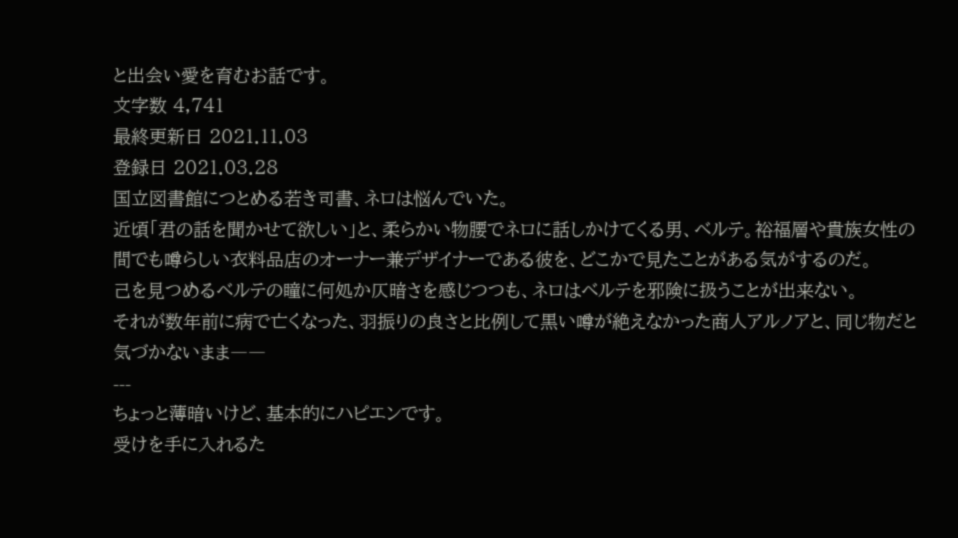と出会い愛を育むお話です。
文字数 4,741
最終更新日 2021.11.03
登録日 2021.03.28
国立図書館につとめる若き司書、ネロは悩んでいた。
近頃「君の話を聞かせて欲しい」と、柔らかい物腰でネロに話しかけてくる男、ベルテ。裕福層や貴族女性の間でも噂らしい衣料品店のオーナー兼デザイナーである彼を、どこかで見たことがある気がするのだ。
己を見つめるベルテの瞳に何処か仄暗さを感じつつも、ネロはベルテを邪険に扱うことが出来ない。
それが数年前に病で亡くなった、羽振りの良さと比例して黒い噂が絶えなかった商人アルノアと、同じ物だと気づかないまま――
---
ちょっと薄暗いけど、基本的にハピエンです。
受けを手に入れるた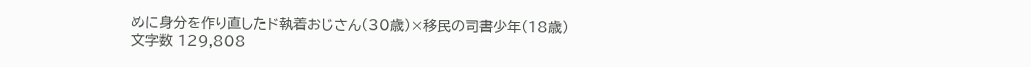めに身分を作り直したド執着おじさん(30歳)×移民の司書少年(18歳)
文字数 129,808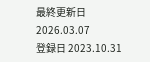最終更新日 2026.03.07
登録日 2023.10.31